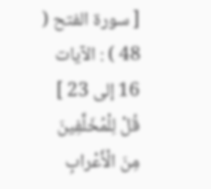[ سورة الفتح ( 48 ) : الآيات 16 إلى 23 ]
قُلْ لِلْمُخَلَّفِينَ مِنَ الْأَعْرابِ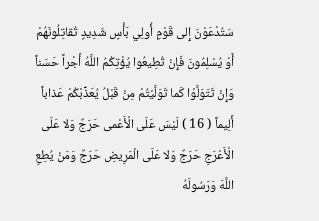سَتُدْعَوْنَ إِلى قَوْمٍ أُولِي بَأْسٍ شَدِيدٍ تُقاتِلُونَهُمْ أَوْ يُسْلِمُونَ فَإِنْ تُطِيعُوا يُؤْتِكُمُ اللَّهُ أَجْراً حَسَناً وَإِنْ تَتَوَلَّوْا كَما تَوَلَّيْتُمْ مِنْ قَبْلُ يُعَذِّبْكُمْ عَذاباً أَلِيماً ( 16 ) لَيْسَ عَلَى الْأَعْمى حَرَجٌ وَلا عَلَى الْأَعْرَجِ حَرَجٌ وَلا عَلَى الْمَرِيضِ حَرَجٌ وَمَنْ يُطِعِ اللَّهَ وَرَسُولَهُ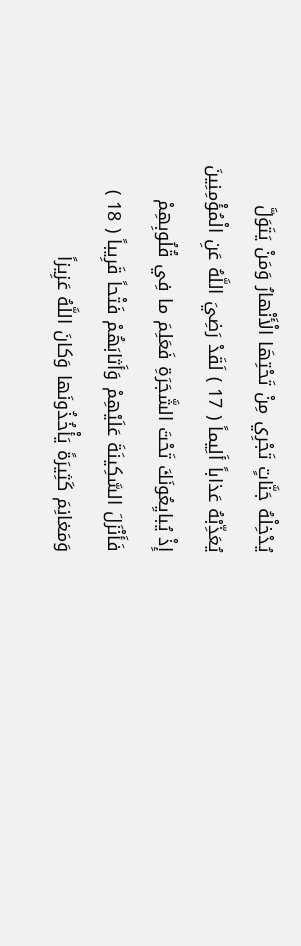يُدْخِلْهُ جَنَّاتٍ تَجْرِي مِنْ تَحْتِهَا الْأَنْهارُ وَمَنْ يَتَوَلَّ يُعَذِّبْهُ عَذاباً أَلِيماً ( 17 ) لَقَدْ رَضِيَ اللَّهُ عَنِ الْمُؤْمِنِينَ إِذْ يُبايِعُونَكَ تَحْتَ الشَّجَرَةِ فَعَلِمَ ما فِي قُلُوبِهِمْ فَأَنْزَلَ السَّكِينَةَ عَلَيْهِمْ وَأَثابَهُمْ فَتْحاً قَرِيباً ( 18 ) وَمَغانِمَ كَثِيرَةً يَأْخُذُونَها وَكانَ اللَّهُ عَزِيزاً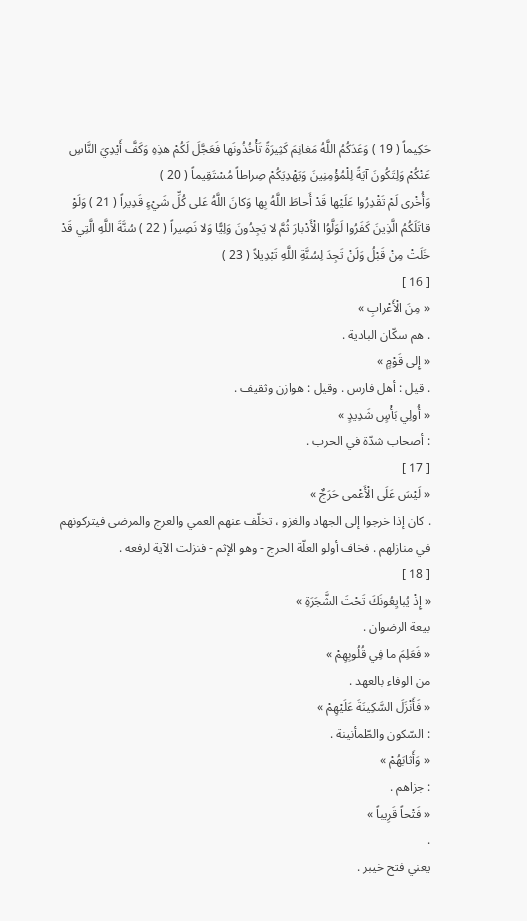حَكِيماً ( 19 ) وَعَدَكُمُ اللَّهُ مَغانِمَ كَثِيرَةً تَأْخُذُونَها فَعَجَّلَ لَكُمْ هذِهِ وَكَفَّ أَيْدِيَ النَّاسِ عَنْكُمْ وَلِتَكُونَ آيَةً لِلْمُؤْمِنِينَ وَيَهْدِيَكُمْ صِراطاً مُسْتَقِيماً ( 20 )
وَأُخْرى لَمْ تَقْدِرُوا عَلَيْها قَدْ أَحاطَ اللَّهُ بِها وَكانَ اللَّهُ عَلى كُلِّ شَيْءٍ قَدِيراً ( 21 ) وَلَوْ قاتَلَكُمُ الَّذِينَ كَفَرُوا لَوَلَّوُا الْأَدْبارَ ثُمَّ لا يَجِدُونَ وَلِيًّا وَلا نَصِيراً ( 22 ) سُنَّةَ اللَّهِ الَّتِي قَدْ خَلَتْ مِنْ قَبْلُ وَلَنْ تَجِدَ لِسُنَّةِ اللَّهِ تَبْدِيلاً ( 23 )
[ 16 ]
« مِنَ الْأَعْرابِ »
. هم سكّان البادية .
« إِلى قَوْمٍ »
. قيل : أهل فارس . وقيل : هوازن وثقيف .
« أُولِي بَأْسٍ شَدِيدٍ »
: أصحاب شدّة في الحرب .
[ 17 ]
« لَيْسَ عَلَى الْأَعْمى حَرَجٌ »
. كان إذا خرجوا إلى الجهاد والغزو ، تخلّف عنهم العمي والعرج والمرضى فيتركونهم في منازلهم . فخاف أولو العلّة الحرج - وهو الإثم - فنزلت الآية لرفعه .
[ 18 ]
« إِذْ يُبايِعُونَكَ تَحْتَ الشَّجَرَةِ »
بيعة الرضوان .
« فَعَلِمَ ما فِي قُلُوبِهِمْ »
من الوفاء بالعهد .
« فَأَنْزَلَ السَّكِينَةَ عَلَيْهِمْ »
: السّكون والطّمأنينة .
« وَأَثابَهُمْ »
: جزاهم .
« فَتْحاً قَرِيباً »
.
يعني فتح خيبر .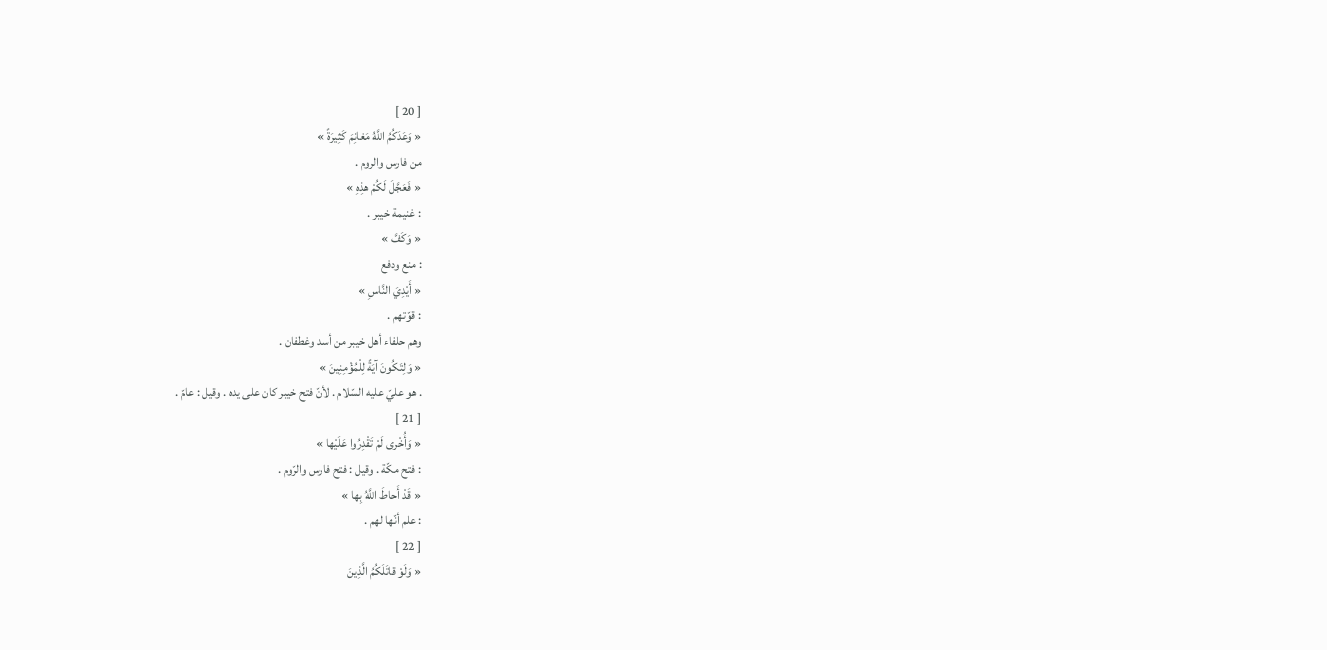[ 20 ]
« وَعَدَكُمُ اللَّهُ مَغانِمَ كَثِيرَةً »
من فارس والروم .
« فَعَجَّلَ لَكُمْ هذِهِ »
: غنيمة خيبر .
« وَكَفَّ »
: منع ودفع
« أَيْدِيَ النَّاسِ »
: قوّتهم .
وهم حلفاء أهل خيبر من أسد وغطفان .
« وَلِتَكُونَ آيَةً لِلْمُؤْمِنِينَ »
. هو عليّ عليه السّلام . لأنّ فتح خيبر كان على يده . وقيل : عامّ .
[ 21 ]
« وَأُخْرى لَمْ تَقْدِرُوا عَلَيْها »
: فتح مكّة . وقيل : فتح فارس والرّوم .
« قَدْ أَحاطَ اللَّهُ بِها »
: علم أنّها لهم .
[ 22 ]
« وَلَوْ قاتَلَكُمُ الَّذِينَ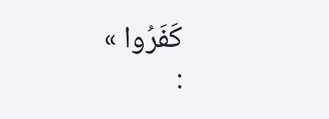كَفَرُوا »
: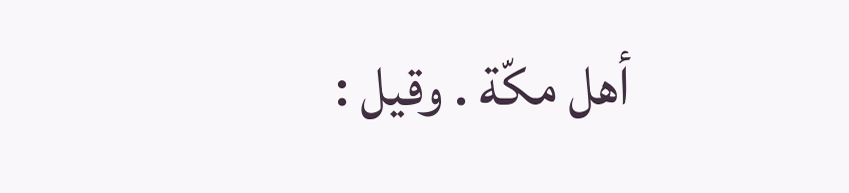أهل مكّة . وقيل :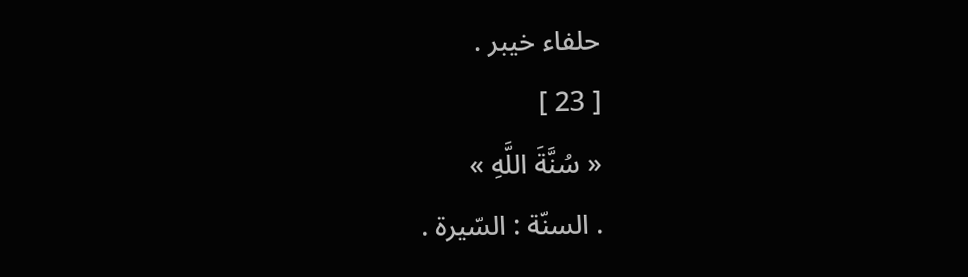حلفاء خيبر .
[ 23 ]
« سُنَّةَ اللَّهِ »
. السنّة : السّيرة .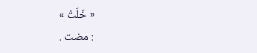« خَلَتْ »
: مضت .